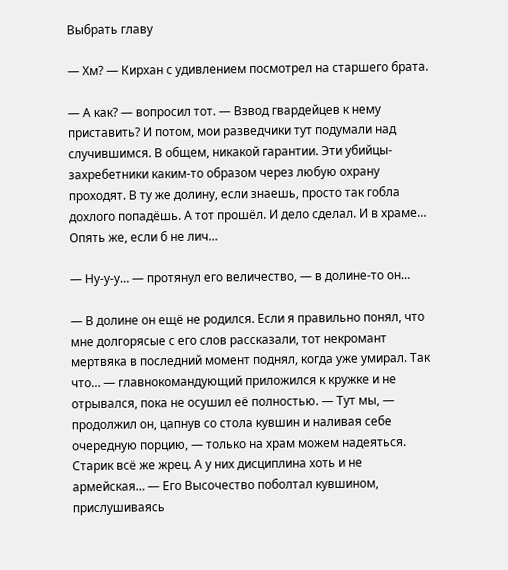Выбрать главу

— Хм? — Кирхан с удивлением посмотрел на старшего брата.

— А как? — вопросил тот. — Взвод гвардейцев к нему приставить? И потом, мои разведчики тут подумали над случившимся. В общем, никакой гарантии. Эти убийцы-захребетники каким-то образом через любую охрану проходят. В ту же долину, если знаешь, просто так гобла дохлого попадёшь. А тот прошёл. И дело сделал. И в храме… Опять же, если б не лич…

— Ну-у-у… — протянул его величество, — в долине-то он…

— В долине он ещё не родился. Если я правильно понял, что мне долгорясые с его слов рассказали, тот некромант мертвяка в последний момент поднял, когда уже умирал. Так что… — главнокомандующий приложился к кружке и не отрывался, пока не осушил её полностью. — Тут мы, — продолжил он, цапнув со стола кувшин и наливая себе очередную порцию, — только на храм можем надеяться. Старик всё же жрец. А у них дисциплина хоть и не армейская… — Его Высочество поболтал кувшином, прислушиваясь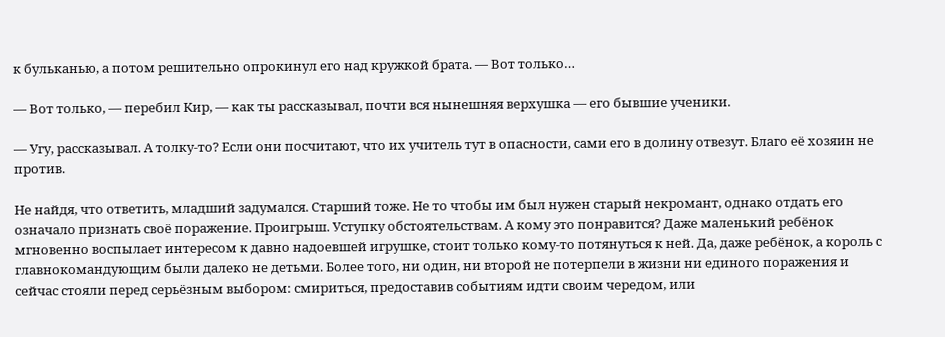к бульканью, а потом решительно опрокинул его над кружкой брата. — Вот только…

— Вот только, — перебил Кир, — как ты рассказывал, почти вся нынешняя верхушка — его бывшие ученики.

— Угу, рассказывал. А толку-то? Если они посчитают, что их учитель тут в опасности, сами его в долину отвезут. Благо её хозяин не против.

Не найдя, что ответить, младший задумался. Старший тоже. Не то чтобы им был нужен старый некромант, однако отдать его означало признать своё поражение. Проигрыш. Уступку обстоятельствам. А кому это понравится? Даже маленький ребёнок мгновенно воспылает интересом к давно надоевшей игрушке, стоит только кому-то потянуться к ней. Да, даже ребёнок, а король с главнокомандующим были далеко не детьми. Более того, ни один, ни второй не потерпели в жизни ни единого поражения и сейчас стояли перед серьёзным выбором: смириться, предоставив событиям идти своим чередом, или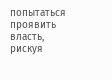попытаться проявить власть, рискуя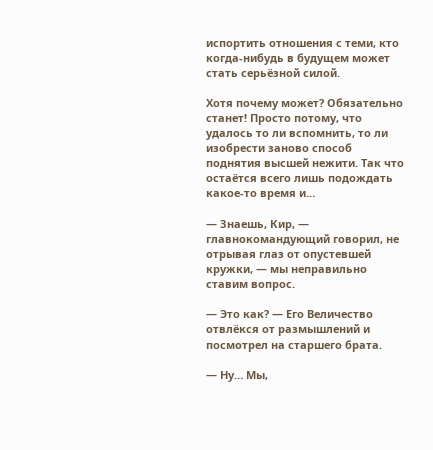испортить отношения с теми, кто когда-нибудь в будущем может стать серьёзной силой.

Хотя почему может? Обязательно станет! Просто потому, что удалось то ли вспомнить, то ли изобрести заново способ поднятия высшей нежити. Так что остаётся всего лишь подождать какое-то время и…

— Знаешь, Кир, — главнокомандующий говорил, не отрывая глаз от опустевшей кружки, — мы неправильно ставим вопрос.

— Это как? — Его Величество отвлёкся от размышлений и посмотрел на старшего брата.

— Ну… Мы,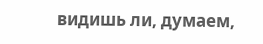видишь ли, думаем,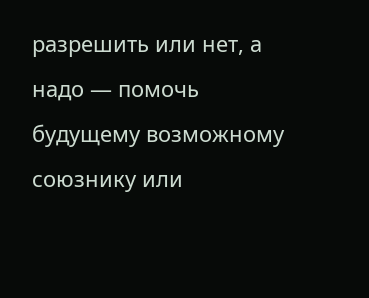разрешить или нет, а надо — помочь будущему возможному союзнику или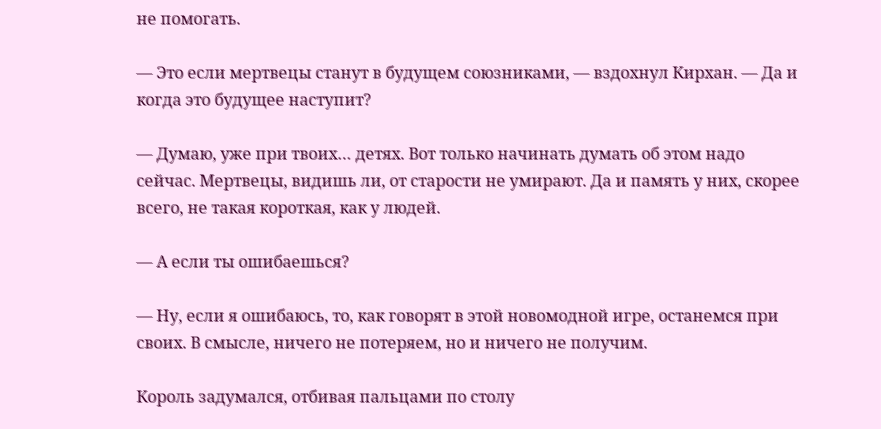не помогать.

— Это если мертвецы станут в будущем союзниками, — вздохнул Кирхан. — Да и когда это будущее наступит?

— Думаю, уже при твоих… детях. Вот только начинать думать об этом надо сейчас. Мертвецы, видишь ли, от старости не умирают. Да и память у них, скорее всего, не такая короткая, как у людей.

— А если ты ошибаешься?

— Ну, если я ошибаюсь, то, как говорят в этой новомодной игре, останемся при своих. В смысле, ничего не потеряем, но и ничего не получим.

Король задумался, отбивая пальцами по столу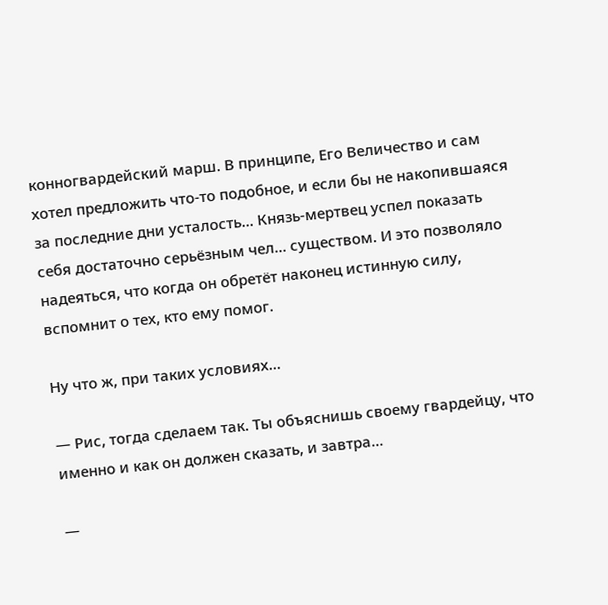конногвардейский марш. В принципе, Его Величество и сам хотел предложить что-то подобное, и если бы не накопившаяся за последние дни усталость… Князь-мертвец успел показать себя достаточно серьёзным чел… существом. И это позволяло надеяться, что когда он обретёт наконец истинную силу, вспомнит о тех, кто ему помог.

Ну что ж, при таких условиях…

— Рис, тогда сделаем так. Ты объяснишь своему гвардейцу, что именно и как он должен сказать, и завтра…

—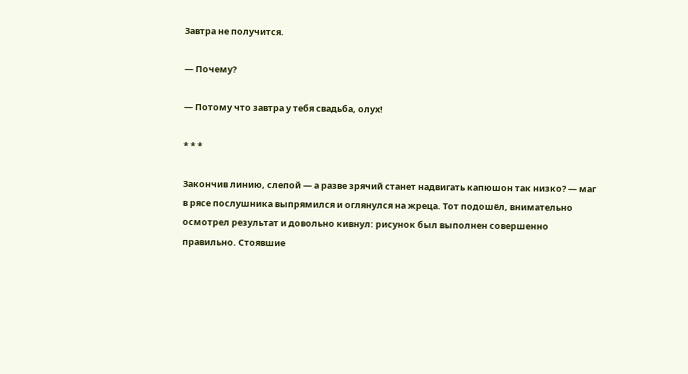Завтра не получится.

— Почему?

— Потому что завтра у тебя свадьба, олух!

* * *

Закончив линию, слепой — а разве зрячий станет надвигать капюшон так низко? — маг в рясе послушника выпрямился и оглянулся на жреца. Тот подошёл, внимательно осмотрел результат и довольно кивнул: рисунок был выполнен совершенно правильно. Стоявшие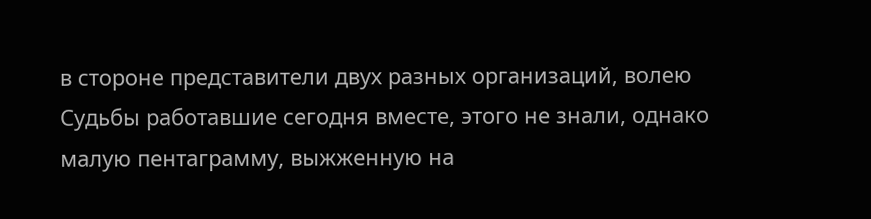в стороне представители двух разных организаций, волею Судьбы работавшие сегодня вместе, этого не знали, однако малую пентаграмму, выжженную на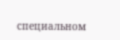специальном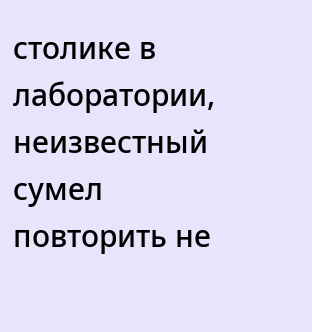столике в лаборатории, неизвестный сумел повторить не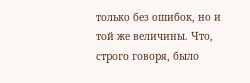только без ошибок, но и той же величины. Что, строго говоря, было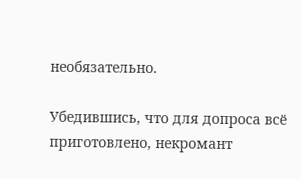необязательно.

Убедившись, что для допроса всё приготовлено, некромант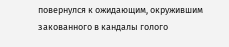повернулся к ожидающим, окружившим закованного в кандалы голого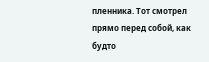пленника. Тот смотрел прямо перед собой, как будто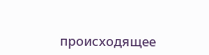происходящее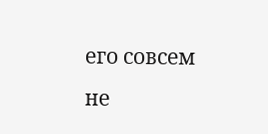его совсем не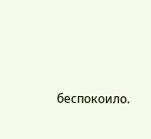беспокоило.